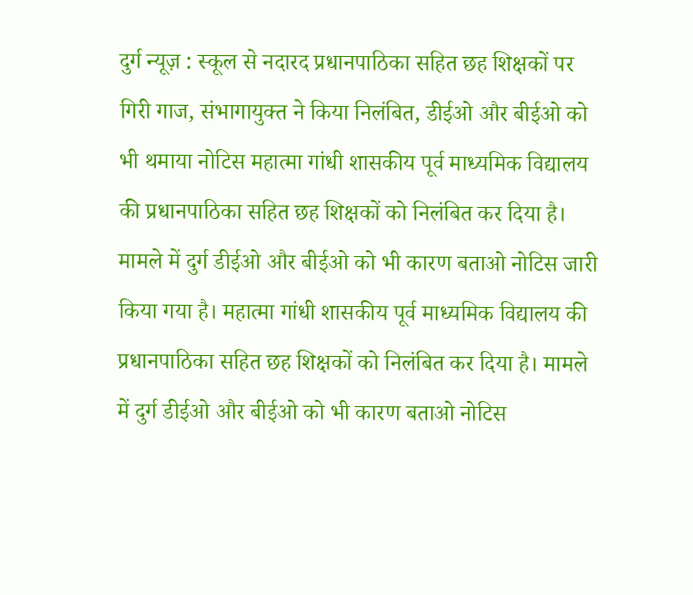दुर्ग न्यूज़ : स्कूल से नदारद प्रधानपाठिका सहित छह शिक्षकों पर गिरी गाज, संभागायुक्त ने किया निलंबित, डीईओ और बीईओ को भी थमाया नोटिस महात्मा गांधी शासकीय पूर्व माध्यमिक विद्यालय की प्रधानपाठिका सहित छह शिक्षकों को निलंबित कर दिया है। मामले में दुर्ग डीईओ और बीईओ को भी कारण बताओ नोटिस जारी किया गया है। महात्मा गांधी शासकीय पूर्व माध्यमिक विद्यालय की प्रधानपाठिका सहित छह शिक्षकों को निलंबित कर दिया है। मामले में दुर्ग डीईओ और बीईओ को भी कारण बताओ नोटिस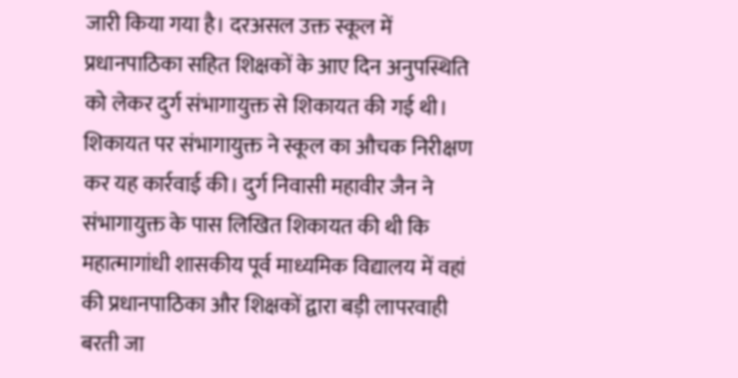जारी किया गया है। दरअसल उक्त स्कूल में प्रधानपाठिका सहित शिक्षकों के आए दिन अनुपस्थिति को लेकर दुर्ग संभागायुक्त से शिकायत की गई थी।
शिकायत पर संभागायुक्त ने स्कूल का औचक निरीक्षण कर यह कार्रवाई की। दुर्ग निवासी महावीर जैन ने संभागायुक्त के पास लिखित शिकायत की थी कि महात्मागांधी शासकीय पूर्व माध्यमिक विद्यालय में वहां की प्रधानपाठिका और शिक्षकों द्वारा बड़ी लापरवाही बरती जा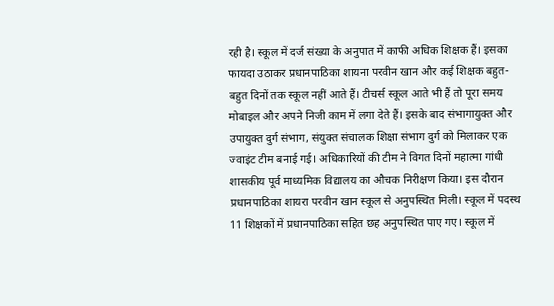रही है। स्कूल में दर्ज संख्या के अनुपात में काफी अधिक शिक्षक हैं। इसका फायदा उठाकर प्रधानपाठिका शायना परवीन खान और कई शिक्षक बहुत-बहुत दिनों तक स्कूल नहीं आते हैं। टीचर्स स्कूल आते भी हैं तो पूरा समय मोबाइल और अपने निजी काम में लगा देते हैं। इसके बाद संभागायुक्त और उपायुक्त दुर्ग संभाग, संयुक्त संचालक शिक्षा संभाग दुर्ग को मिलाकर एक ज्वाइंट टीम बनाई गई। अधिकारियों की टीम ने विगत दिनों महात्मा गांधी शासकीय पूर्व माध्यमिक विद्यालय का औचक निरीक्षण किया। इस दौरान प्रधानपाठिका शायरा परवीन खान स्कूल से अनुपस्थित मिली। स्कूल में पदस्थ 11 शिक्षकों में प्रधानपाठिका सहित छह अनुपस्थित पाए गए। स्कूल में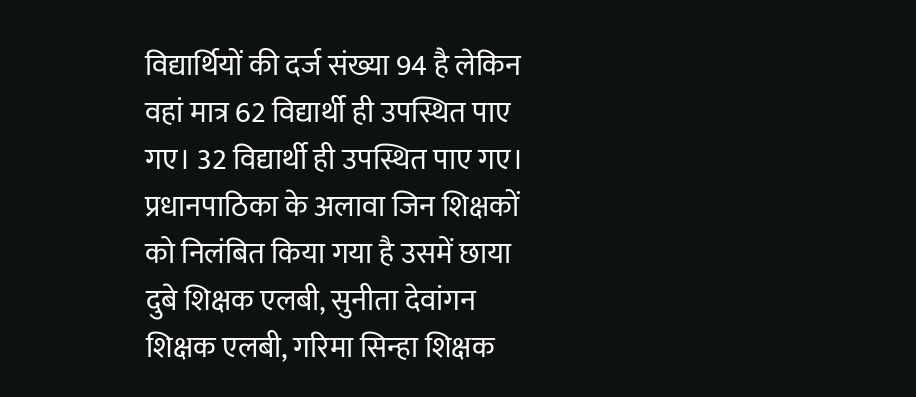विद्यार्थियों की दर्ज संख्या 94 है लेकिन वहां मात्र 62 विद्यार्थी ही उपस्थित पाए गए। 32 विद्यार्थी ही उपस्थित पाए गए।
प्रधानपाठिका के अलावा जिन शिक्षकों को निलंबित किया गया है उसमें छाया दुबे शिक्षक एलबी, सुनीता देवांगन शिक्षक एलबी, गरिमा सिन्हा शिक्षक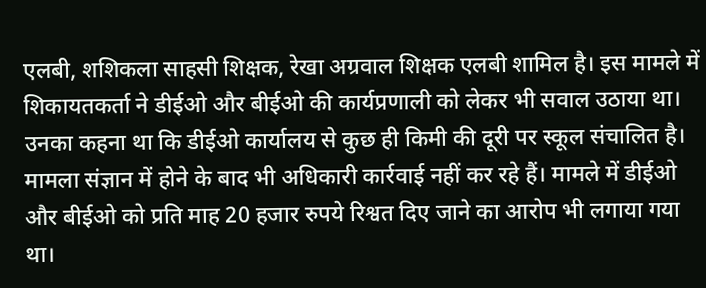एलबी, शशिकला साहसी शिक्षक, रेखा अग्रवाल शिक्षक एलबी शामिल है। इस मामले में शिकायतकर्ता ने डीईओ और बीईओ की कार्यप्रणाली को लेकर भी सवाल उठाया था। उनका कहना था कि डीईओ कार्यालय से कुछ ही किमी की दूरी पर स्कूल संचालित है। मामला संज्ञान में होने के बाद भी अधिकारी कार्रवाई नहीं कर रहे हैं। मामले में डीईओ और बीईओ को प्रति माह 20 हजार रुपये रिश्वत दिए जाने का आरोप भी लगाया गया था।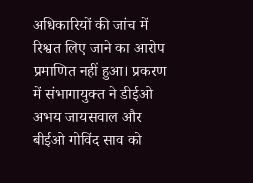अधिकारियों की जांच में रिश्वत लिए जाने का आरोप प्रमाणित नहीं हुआ। प्रकरण में संभागायुक्त ने डीईओ अभय जायसवाल और बीईओ गोविंद साव को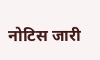नोटिस जारी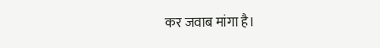कर जवाब मांगा है।